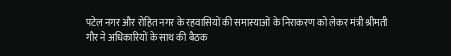पटेल नगर और रोहित नगर के रहवासियों की समास्याओं के निराकरण को लेकर मंत्री श्रीमती गौर ने अधिकारियों के साथ की बैठक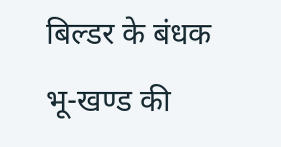बिल्डर के बंधक भू-खण्ड की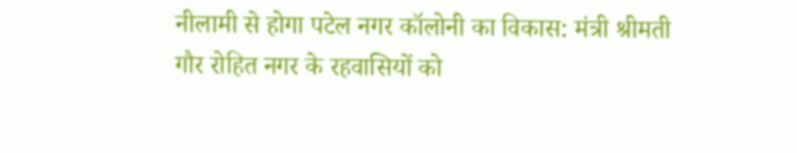नीलामी से होगा पटेल नगर कॉलोनी का विकास: मंत्री श्रीमती गौर रोहित नगर के रहवासियों को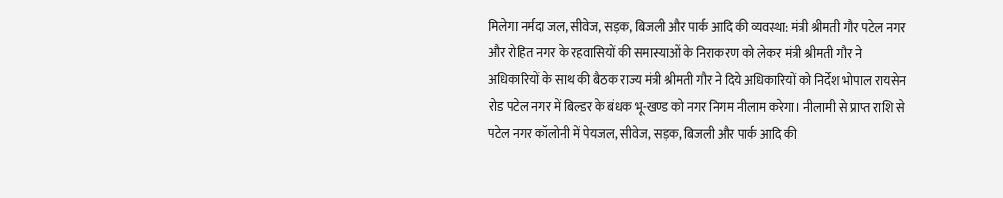मिलेगा नर्मदा जल, सीवेज, सड़क, बिजली और पार्क आदि की व्यवस्था: मंत्री श्रीमती गौर पटेल नगर और रोहित नगर के रहवासियों की समास्याओं के निराकरण को लेकर मंत्री श्रीमती गौर ने अधिकारियों के साथ की बैठक राज्य मंत्री श्रीमती गौर ने दिये अधिकारियों को निर्देश भोपाल रायसेन रोड पटेल नगर में बिल्डर के बंधक भू-खण्ड को नगर निगम नीलाम करेगा। नीलामी से प्राप्त राशि से पटेल नगर कॉलोनी में पेयजल, सीवेज, सड़क, बिजली और पार्क आदि की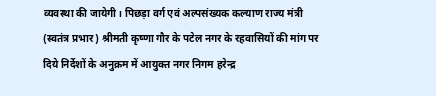व्यवस्था की जायेगी। पिछड़ा वर्ग एवं अल्पसंख्यक कल्याण राज्य मंत्री (स्वतंत्र प्रभार) श्रीमती कृष्णा गौर के पटेल नगर के रहवासियों की मांग पर दिये निर्देशों के अनुक्रम में आयुक्त नगर निगम हरेन्द्र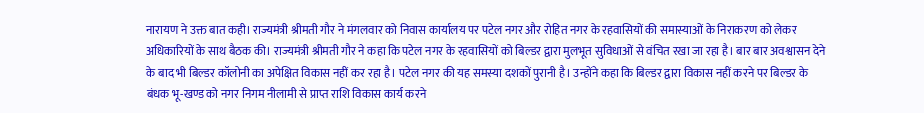नारायण ने उक्त बात कही। राज्यमंत्री श्रीमती गौर ने मंगलवार को निवास कार्यालय पर पटेल नगर और रोहित नगर के रहवासियों की समास्याओं के निराकरण को लेकर अधिकारियों के साथ बैठक की। राज्यमंत्री श्रीमती गौर ने कहा कि पटेल नगर के रहवासियों को बिल्डर द्वारा मुलभूत सुविधाओं से वंचित रखा जा रहा है। बार बार अवश्वासन देने के बाद भी बिल्डर कॉलोनी का अपेक्षित विकास नहीं कर रहा है। पटेल नगर की यह समस्या दशकों पुरानी है। उन्होंने कहा कि बिल्डर द्वारा विकास नहीं करने पर बिल्डर के बंधक भू-खण्ड को नगर निगम नीलामी से प्राप्त राशि विकास कार्य करने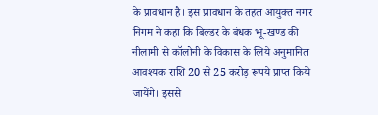के प्रावधान है। इस प्रावधान के तहत आयुक्त नगर निगम ने कहा कि बिल्डर के बंधक भू-खण्ड की नीलामी से कॉलोनी के विकास के लिये अनुमानित आवश्यक राशि 20 से 25 करोड़ रूपये प्राप्त किये जायेंगे। इससे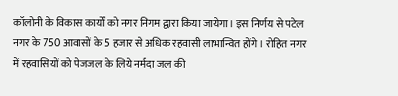कॉलोनी के विकास कार्यों को नगर निगम द्वारा किया जायेगा। इस निर्णय से पटेल नगर के 750 आवासों के 5 हजार से अधिक रहवासी लाभान्वित होंगे। रोहित नगर में रहवासियों को पेजजल के लिये नर्मदा जल की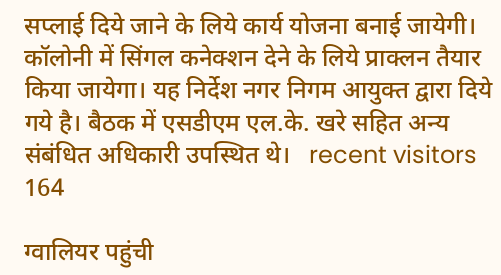सप्लाई दिये जाने के ‍लिये कार्य योजना बनाई जायेगी। कॉलोनी में सिंगल कनेक्शन देने के लिये प्राक्लन तैयार किया जायेगा। यह निर्देश नगर निगम आयुक्त द्वारा दिये गये है। बैठक में एसडीएम एल.के. खरे सहित अन्य संबंधित अधिकारी उपस्थित थे।   recent visitors 164

ग्वालियर पहुंची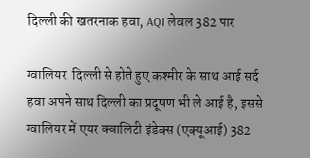दिल्ली की खतरनाक हवा, AQI लेवल 382 पार

ग्वालियर  दिल्ली से होते हुए कश्मीर के साथ आई सर्द हवा अपने साथ दिल्ली का प्रदूषण भी ले आई है, इससे ग्वालियर में एयर क्वालिटी इंडेक्स (एक्यूआई) 382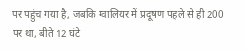पर पहुंच गया है, जबकि ग्वालियर में प्रदूषण पहले से ही 200 पर था, बीते 12 घंटे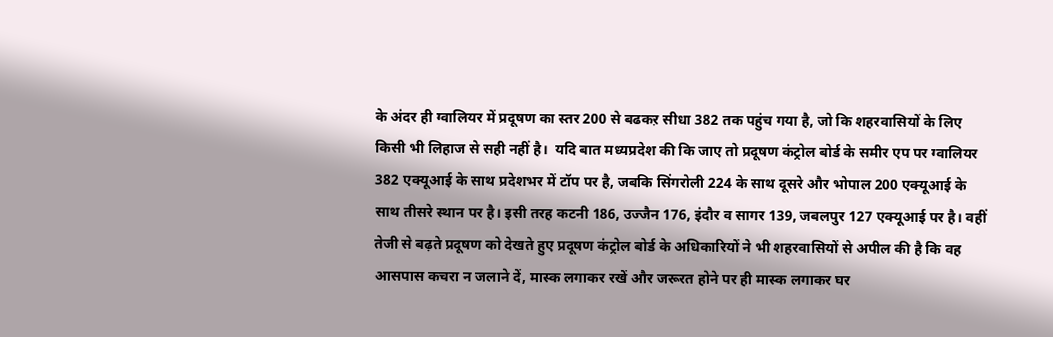के अंदर ही ग्वालियर में प्रदूषण का स्तर 200 से बढकऱ सीधा 382 तक पहुंच गया है, जो कि शहरवासियों के लिए किसी भी लिहाज से सही नहीं है।  यदि बात मध्यप्रदेश की कि जाए तो प्रदूषण कंट्रोल बोर्ड के समीर एप पर ग्वालियर 382 एक्यूआई के साथ प्रदेशभर में टॉप पर है, जबकि सिंगरोली 224 के साथ दूसरे और भोपाल 200 एक्यूआई के साथ तीसरे स्थान पर है। इसी तरह कटनी 186, उज्जैन 176, इंदौर व सागर 139, जबलपुर 127 एक्यूआई पर है। वहीं तेजी से बढ़ते प्रदूषण को देखते हुए प्रदूषण कंट्रोल बोर्ड के अधिकारियों ने भी शहरवासियों से अपील की है कि वह आसपास कचरा न जलाने दें, मास्क लगाकर रखें और जरूरत होने पर ही मास्क लगाकर घर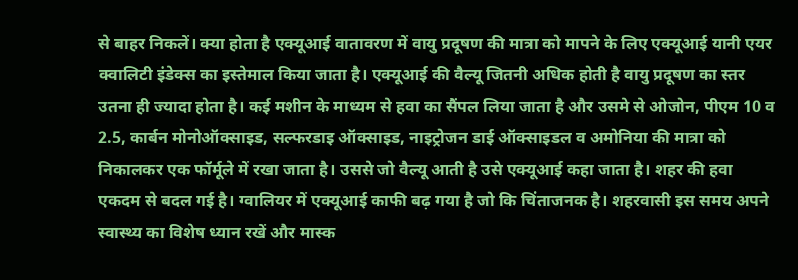से बाहर निकलें। क्या होता है एक्यूआई वातावरण में वायु प्रदूषण की मात्रा को मापने के लिए एक्यूआई यानी एयर क्वालिटी इंडेक्स का इस्तेमाल किया जाता है। एक्यूआई की वैल्यू जितनी अधिक होती है वायु प्रदूषण का स्तर उतना ही ज्यादा होता है। कई मशीन के माध्यम से हवा का सैंपल लिया जाता है और उसमे से ओजोन, पीएम 10 व 2.5, कार्बन मोनोऑक्साइड, सल्फरडाइ ऑक्साइड, नाइट्रोजन डाई ऑक्साइडल व अमोनिया की मात्रा को निकालकर एक फॉर्मूले में रखा जाता है। उससे जो वैल्यू आती है उसे एक्यूआई कहा जाता है। शहर की हवा एकदम से बदल गई है। ग्वालियर में एक्यूआई काफी बढ़ गया है जो कि चिंताजनक है। शहरवासी इस समय अपने स्वास्थ्य का विशेष ध्यान रखें और मास्क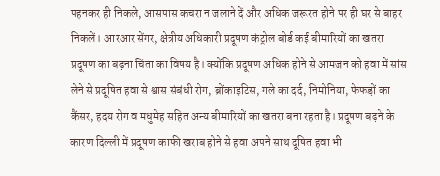पहनकर ही निकले, आसपास कचरा न जलाने दें और अधिक जरूरत होने पर ही घर से बाहर निकलें। आरआर सेंगर, क्षेत्रीय अधिकारी प्रदूषण कंट्रोल बोर्ड कई बीमारियों का खतरा प्रदूषण का बढ़ना चिंता का विषय है। क्योंकि प्रदूषण अधिक होने से आमजन को हवा में सांस लेने से प्रदूषित हवा से श्वास संबंधी रोग, ब्रोंकाइटिस, गले का दर्द, निमोनिया, फेफड़ों का कैंसर, हदय रोग व मधुमेह सहित अन्य बीमारियों का खतरा बना रहता है। प्रदूषण बढ़ने के कारण दिल्ली में प्रदूषण काफी खराब होने से हवा अपने साथ दूषित हवा भी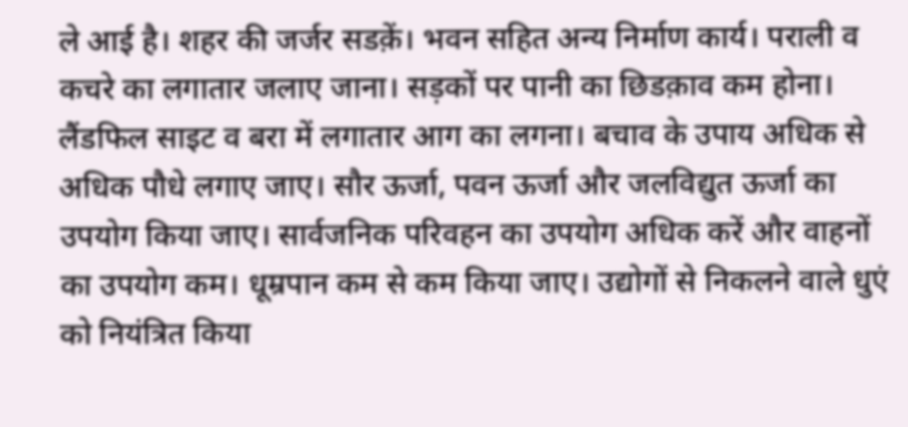ले आई है। शहर की जर्जर सडक़ें। भवन सहित अन्य निर्माण कार्य। पराली व कचरे का लगातार जलाए जाना। सड़कों पर पानी का छिडक़ाव कम होना। लैंडफिल साइट व बरा में लगातार आग का लगना। बचाव के उपाय अधिक से अधिक पौधे लगाए जाए। सौर ऊर्जा, पवन ऊर्जा और जलविद्युत ऊर्जा का उपयोग किया जाए। सार्वजनिक परिवहन का उपयोग अधिक करें और वाहनों का उपयोग कम। धूम्रपान कम से कम किया जाए। उद्योगों से निकलने वाले धुएं को नियंत्रित किया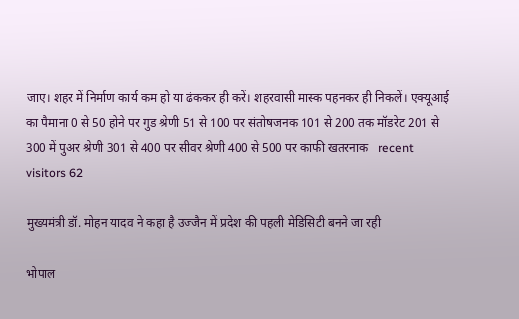जाए। शहर में निर्माण कार्य कम हो या ढंककर ही करें। शहरवासी मास्क पहनकर ही निकलें। एक्यूआई का पैमाना 0 से 50 होने पर गुड श्रेणी 51 से 100 पर संतोषजनक 101 से 200 तक मॉडरेट 201 से 300 में पुअर श्रेणी 301 से 400 पर सीवर श्रेणी 400 से 500 पर काफी खतरनाक   recent visitors 62

मुख्यमंत्री डॉ. मोहन यादव ने कहा है उज्जैन में प्रदेश की पहली मेडिसिटी बनने जा रही

भोपाल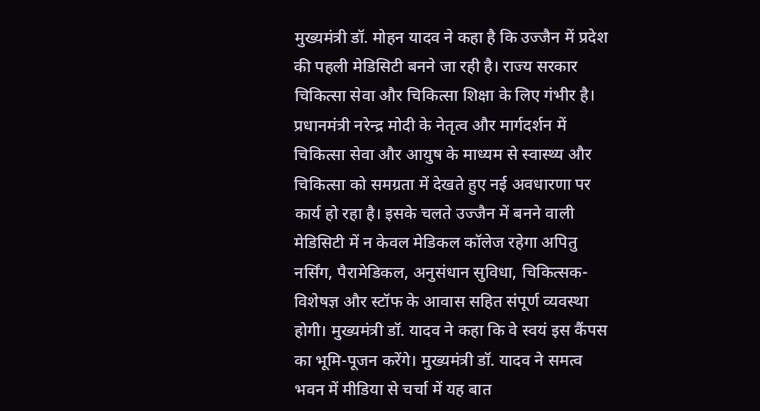मुख्यमंत्री डॉ. मोहन यादव ने कहा है कि उज्जैन में प्रदेश की पहली मेडिसिटी बनने जा रही है। राज्य सरकार चिकित्सा सेवा और चिकित्सा शिक्षा के लिए गंभीर है। प्रधानमंत्री नरेन्द्र मोदी के नेतृत्व और मार्गदर्शन में चिकित्सा सेवा और आयुष के माध्यम से स्वास्थ्य और चिकित्सा को समग्रता में देखते हुए नई अवधारणा पर कार्य हो रहा है। इसके चलते उज्जैन में बनने वाली मेडिसिटी में न केवल मेडिकल कॉलेज रहेगा अपितु नर्सिंग, पैरामेडिकल, अनुसंधान सुविधा, चिकित्सक-विशेषज्ञ और स्टॉफ के आवास सहित संपूर्ण व्यवस्था होगी। मुख्यमंत्री डॉ. यादव ने कहा कि वे स्वयं इस कैंपस का भूमि-पूजन करेंगे। मुख्यमंत्री डॉ. यादव ने समत्व भवन में मीडिया से चर्चा में यह बात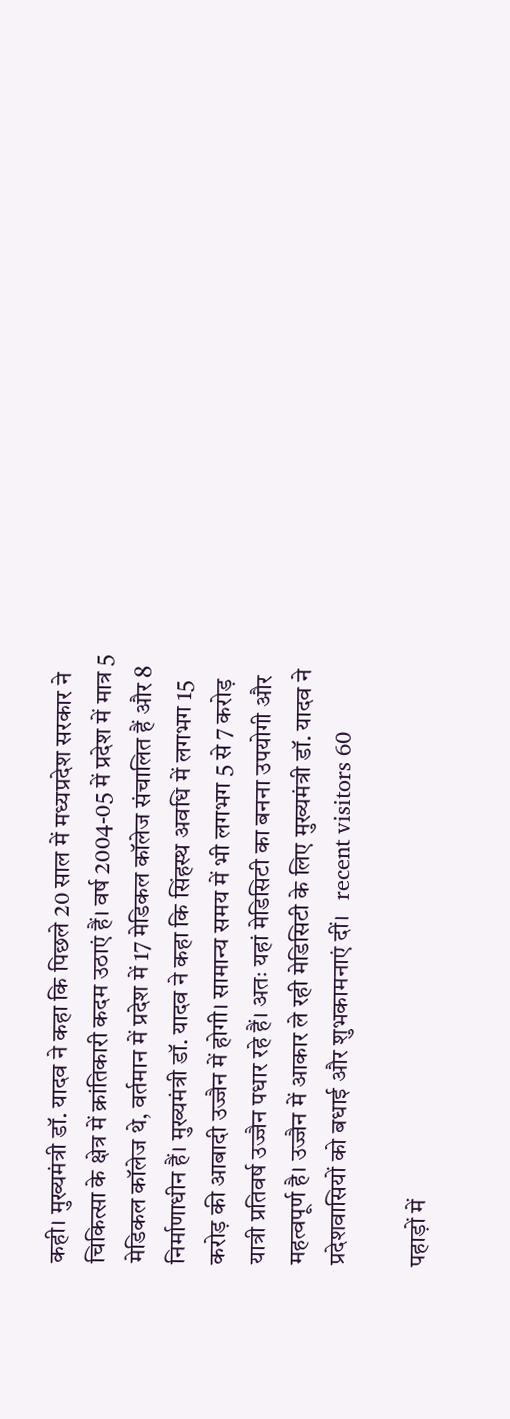कही। मुख्यमंत्री डॉ. यादव ने कहा कि पिछले 20 साल में मध्यप्रदेश सरकार ने चिकित्सा के क्षेत्र में क्रांतिकारी कदम उठाएं हैं। वर्ष 2004-05 में प्रदेश में मात्र 5 मेडिकल कॉलेज थे, वर्तमान में प्रदेश में 17 मेडिकल कॉलेज संचालित हैं और 8 निर्माणाधीन हैं। मुख्यमंत्री डॉ. यादव ने कहा कि सिंहस्थ अवधि में लगभग 15 करोड़ की आबादी उज्जैन में होगी। सामान्य समय में भी लगभग 5 से 7 करोड़ यात्री प्रतिवर्ष उज्जैन पधार रहे हैं। अतः यहां मेडिसिटी का बनना उपयोगी और महत्वपूर्ण है। उज्जैन में आकार ले रही मेडिसिटी के लिए मुख्यमंत्री डॉ. यादव ने प्रदेशवासियों को बधाई और शुभकामनाएं दीं।   recent visitors 60

पहाड़ों में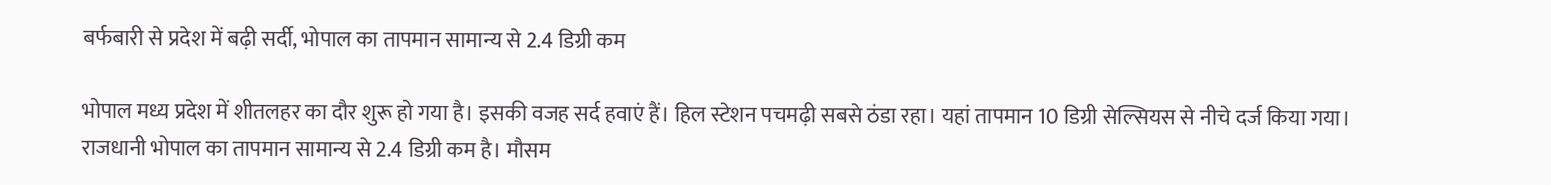बर्फबारी से प्रदेश में बढ़ी सर्दी, भोपाल का तापमान सामान्य से 2.4 डिग्री कम

भोपाल मध्य प्रदेश में शीतलहर का दौर शुरू हो गया है। इसकी वजह सर्द हवाएं हैं। हिल स्टेशन पचमढ़ी सबसे ठंडा रहा। यहां तापमान 10 डिग्री सेल्सियस से नीचे दर्ज किया गया। राजधानी भोपाल का तापमान सामान्य से 2.4 डिग्री कम है। मौसम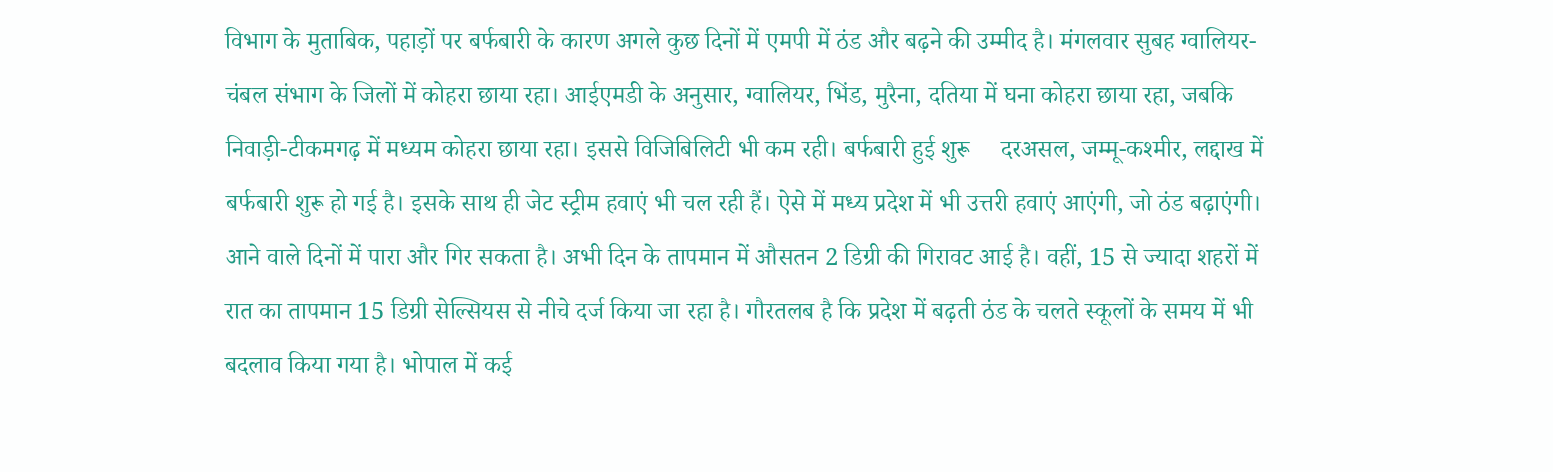विभाग के मुताबिक, पहाड़ों पर बर्फबारी के कारण अगले कुछ दिनों में एमपी में ठंड और बढ़ने की उम्मीद है। मंगलवार सुबह ग्वालियर-चंबल संभाग के जिलों में कोहरा छाया रहा। आईएमडी के अनुसार, ग्वालियर, भिंड, मुरैना, दतिया में घना कोहरा छाया रहा, जबकि निवाड़ी-टीकमगढ़ में मध्यम कोहरा छाया रहा। इससे विजिबिलिटी भी कम रही। बर्फबारी हुई शुरू     दरअसल, जम्मू-कश्मीर, लद्दाख में बर्फबारी शुरू हो गई है। इसके साथ ही जेट स्ट्रीम हवाएं भी चल रही हैं। ऐसे में मध्य प्रदेश में भी उत्तरी हवाएं आएंगी, जो ठंड बढ़ाएंगी। आने वाले दिनों में पारा और गिर सकता है। अभी दिन के तापमान में औसतन 2 डिग्री की गिरावट आई है। वहीं, 15 से ज्यादा शहरों में रात का तापमान 15 डिग्री सेल्सियस से नीचे दर्ज किया जा रहा है। गौरतलब है कि प्रदेश में बढ़ती ठंड के चलते स्कूलों के समय में भी बदलाव किया गया है। भोपाल में कई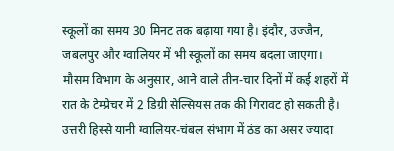स्कूलों का समय 30 मिनट तक बढ़ाया गया है। इंदौर, उज्जैन, जबलपुर और ग्वालियर में भी स्कूलों का समय बदला जाएगा। मौसम विभाग के अनुसार, आने वाले तीन-चार दिनों में कई शहरों में रात के टेम्प्रेचर में 2 डिग्री सेल्सियस तक की गिरावट हो सकती है। उत्तरी हिस्से यानी ग्वालियर-चंबल संभाग में ठंड का असर ज्यादा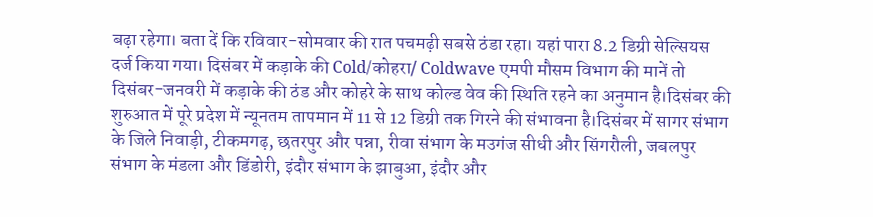बढ़ा रहेगा। बता दें कि रविवार-सोमवार की रात पचमढ़ी सबसे ठंडा रहा। यहां पारा 8.2 डिग्री सेल्सियस दर्ज किया गया। दिसंबर में कड़ाके की Cold/कोहरा/ Coldwave एमपी मौसम विभाग की मानें तो दिसंबर-जनवरी में कड़ाके की ठंड और कोहरे के साथ कोल्ड वेव की स्थिति रहने का अनुमान है।दिसंबर की शुरुआत में पूरे प्रदेश में न्यूनतम तापमान में 11 से 12 डिग्री तक गिरने की संभावना है।दिसंबर में सागर संभाग के जिले निवाड़ी, टीकमगढ़, छतरपुर और पन्ना, रीवा संभाग के मउगंज सीधी और सिंगरौली, जबलपुर संभाग के मंडला और डिंडोरी, इंदौर संभाग के झाबुआ, इंदौर और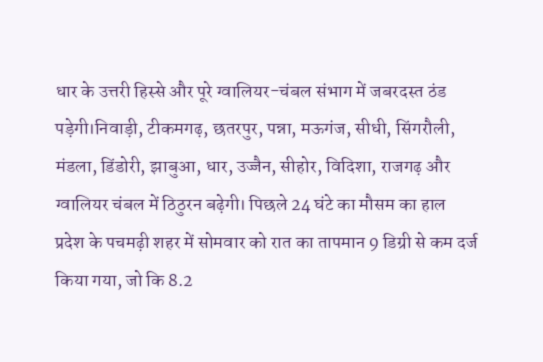धार के उत्तरी हिस्से और पूरे ग्वालियर-चंबल संभाग में जबरदस्त ठंड पड़ेगी।निवाड़ी, टीकमगढ़, छतरपुर, पन्ना, मऊगंज, सीधी, सिंगरौली, मंडला, डिंडोरी, झाबुआ, धार, उज्जैन, सीहोर, विदिशा, राजगढ़ और ग्वालियर चंबल में ठिठुरन बढ़ेगी। पिछले 24 घंटे का मौसम का हाल     प्रदेश के पचमढ़ी शहर में सोमवार को रात का तापमान 9 डिग्री से कम दर्ज किया गया, जो कि 8.2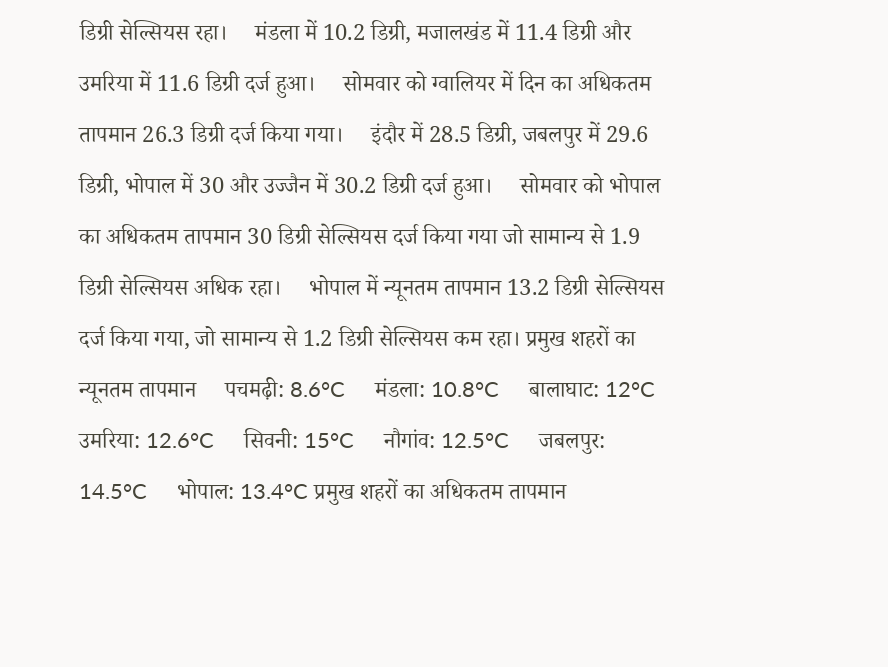डिग्री सेल्सियस रहा।     मंडला में 10.2 डिग्री, मजालखंड में 11.4 डिग्री और उमरिया में 11.6 डिग्री दर्ज हुआ।     सोमवार को ग्वालियर में दिन का अधिकतम तापमान 26.3 डिग्री दर्ज किया गया।     इंदौर में 28.5 डिग्री, जबलपुर में 29.6 डिग्री, भोपाल में 30 और उज्जैन में 30.2 डिग्री दर्ज हुआ।     सोमवार को भोपाल का अधिकतम तापमान 30 डिग्री सेल्सियस दर्ज किया गया जो सामान्य से 1.9 डिग्री सेल्सियस अधिक रहा।     भोपाल में न्यूनतम तापमान 13.2 डिग्री सेल्सियस दर्ज किया गया, जो सामान्य से 1.2 डिग्री सेल्सियस कम रहा। प्रमुख शहरों का न्यूनतम तापमान     पचमढ़ी: 8.6°C     मंडला: 10.8°C     बालाघाट: 12°C     उमरिया: 12.6°C     सिवनी: 15°C     नौगांव: 12.5°C     जबलपुर: 14.5°C     भोपाल: 13.4°C प्रमुख शहरों का अधिकतम तापमान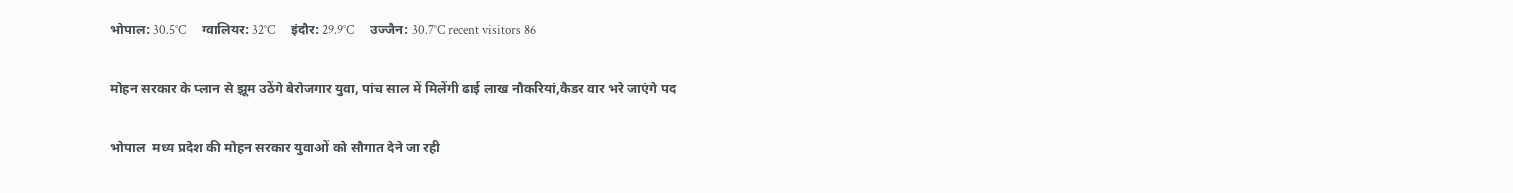भोपाल: 30.5°C     ग्वालियर: 32°C     इंदौर: 29.9°C     उज्जैन: 30.7°C recent visitors 86

मोहन सरकार के प्लान से झूम उठेंगे बेरोजगार युवा, पांच साल में मिलेंगी ढाई लाख नौकरियां,कैडर वार भरे जाएंगे पद

भोपाल  मध्य प्रदेश की मोहन सरकार युवाओं को सौगात देने जा रही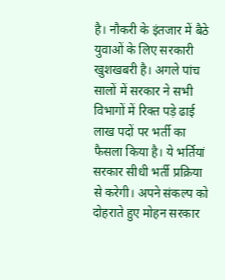है। नौकरी के इंतजार में बैठे युवाओं के लिए सरकारी खुशखबरी है। अगले पांच सालों में सरकार ने सभी विभागों में रिक्त पड़े ढाई लाख पदों पर भर्ती का फैसला किया है। ये भर्तियां सरकार सीधी भर्ती प्रक्रिया से करेगी। अपने संकल्प को दोहराते हुए मोहन सरकार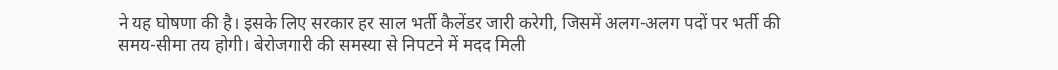ने यह घोषणा की है। इसके लिए सरकार हर साल भर्ती कैलेंडर जारी करेगी, जिसमें अलग-अलग पदों पर भर्ती की समय-सीमा तय होगी। बेरोजगारी की समस्या से निपटने में मदद मिली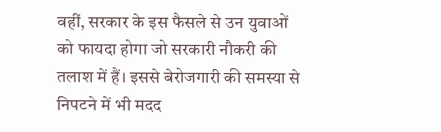वहीं, सरकार के इस फैसले से उन युवाओं को फायदा होगा जो सरकारी नौकरी की तलाश में हैं। इससे बेरोजगारी की समस्या से निपटने में भी मदद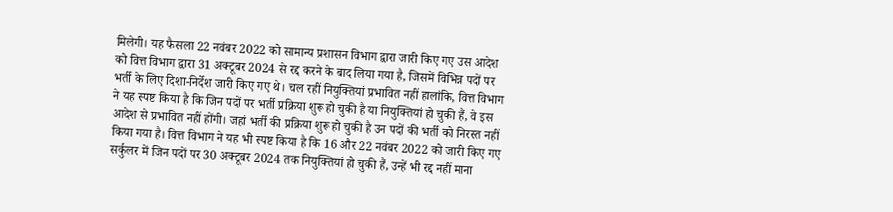मिलेगी। यह फैसला 22 नवंबर 2022 को सामान्य प्रशासन विभाग द्वारा जारी किए गए उस आदेश को वित्त विभाग द्वारा 31 अक्टूबर 2024 से रद्द करने के बाद लिया गया है, जिसमें विभिन्न पदों पर भर्ती के लिए दिशा-निर्देश जारी किए गए थे। चल रहीं नियुक्तियां प्रभावित नहीं हालांकि, वित्त विभाग ने यह स्पष्ट किया है कि जिन पदों पर भर्ती प्रक्रिया शुरू हो चुकी है या नियुक्तियां हो चुकी हैं, वे इस आदेश से प्रभावित नहीं होंगी। जहां भर्ती की प्रक्रिया शुरू हो चुकी है उन पदों की भर्ती को निरस्त नहीं किया गया है। वित्त विभाग ने यह भी स्पष्ट किया है कि 16 और 22 नवंबर 2022 को जारी किए गए सर्कुलर में जिन पदों पर 30 अक्टूबर 2024 तक नियुक्तियां हो चुकी हैं, उन्हें भी रद्द नहीं माना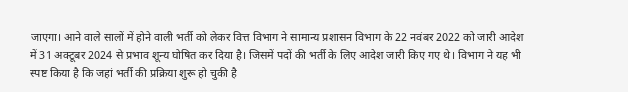जाएगा। आने वाले सालों में होने वाली भर्ती को लेकर वित्त विभाग ने सामान्य प्रशासन विभाग के 22 नवंबर 2022 को जारी आदेश में 31 अक्टूबर 2024 से प्रभाव शून्य घोषित कर दिया है। जिसमें पदों की भर्ती के लिए आदेश जारी किए गए थे। विभाग ने यह भी स्पष्ट किया है कि जहां भर्ती की प्रक्रिया शुरू हो चुकी है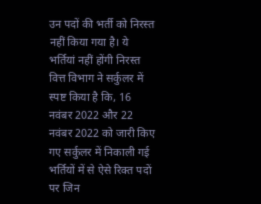उन पदों की भर्ती को निरस्त नहीं किया गया है। ये भर्तियां नहीं होंगी निरस्त वित्त विभाग ने सर्कुलर में स्पष्ट किया है कि, 16 नवंबर 2022 और 22 नवंबर 2022 को जारी किए गए सर्कुलर में निकाली गई भर्तियों में से ऐसे रिक्त पदों पर जिन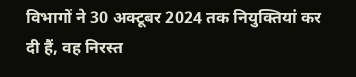विभागों ने 30 अक्टूबर 2024 तक नियुक्तियां कर दी हैं, वह निरस्त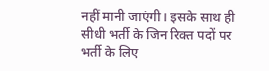नहीं मानी जाएंगी। इसके साथ ही सीधी भर्ती के जिन रिक्त पदों पर भर्ती के लिए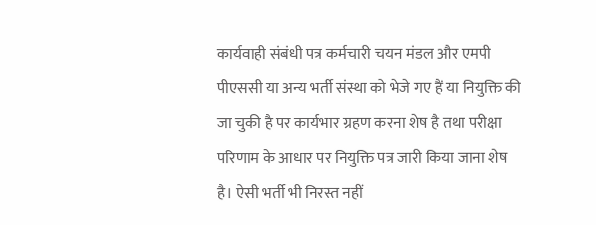कार्यवाही संबंधी पत्र कर्मचारी चयन मंडल और एमपी पीएससी या अन्य भर्ती संस्था को भेजे गए हैं या नियुक्ति की जा चुकी है पर कार्यभार ग्रहण करना शेष है तथा परीक्षा परिणाम के आधार पर नियुक्ति पत्र जारी किया जाना शेष है। ऐसी भर्ती भी निरस्त नहीं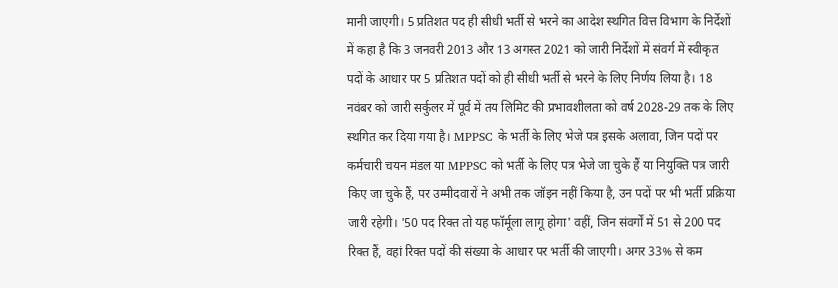मानी जाएगी। 5 प्रतिशत पद ही सीधी भर्ती से भरने का आदेश स्थगित वित्त विभाग के निर्देशों में कहा है कि 3 जनवरी 2013 और 13 अगस्त 2021 को जारी निर्देशों में संवर्ग में स्वीकृत पदों के आधार पर 5 प्रतिशत पदों को ही सीधी भर्ती से भरने के लिए निर्णय लिया है। 18 नवंबर को जारी सर्कुलर में पूर्व में तय लिमिट की प्रभावशीलता को वर्ष 2028-29 तक के लिए स्थगित कर दिया गया है। MPPSC के भर्ती के लिए भेजे पत्र इसके अलावा, जिन पदों पर कर्मचारी चयन मंडल या MPPSC को भर्ती के लिए पत्र भेजे जा चुके हैं या नियुक्ति पत्र जारी किए जा चुके हैं, पर उम्मीदवारों ने अभी तक जॉइन नहीं किया है, उन पदों पर भी भर्ती प्रक्रिया जारी रहेगी। '50 पद रिक्त तो यह फॉर्मूला लागू होगा' वहीं, जिन संवर्गों में 51 से 200 पद रिक्त हैं, वहां रिक्त पदों की संख्या के आधार पर भर्ती की जाएगी। अगर 33% से कम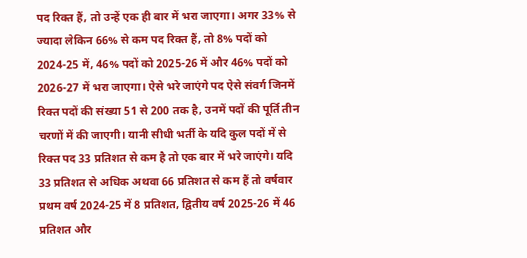पद रिक्त हैं, तो उन्हें एक ही बार में भरा जाएगा। अगर 33% से ज्यादा लेकिन 66% से कम पद रिक्त हैं, तो 8% पदों को 2024-25 में, 46% पदों को 2025-26 में और 46% पदों को 2026-27 में भरा जाएगा। ऐसे भरे जाएंगे पद ऐसे संवर्ग जिनमें रिक्त पदों की संख्या 51 से 200 तक है, उनमें पदों की पूर्ति तीन चरणों में की जाएगी। यानी सीधी भर्ती के यदि कुल पदों में से रिक्त पद 33 प्रतिशत से कम है तो एक बार में भरे जाएंगे। यदि 33 प्रतिशत से अधिक अथवा 66 प्रतिशत से कम हैं तो वर्षवार प्रथम वर्ष 2024-25 में 8 प्रतिशत, द्वितीय वर्ष 2025-26 में 46 प्रतिशत और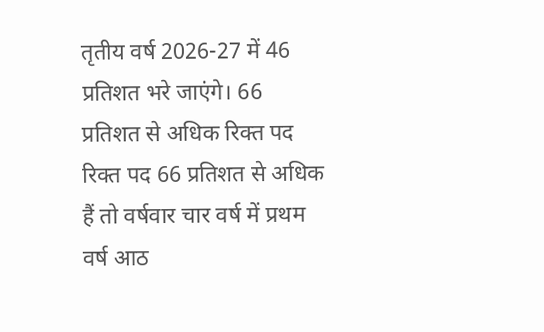तृतीय वर्ष 2026-27 में 46 प्रतिशत भरे जाएंगे। 66 प्रतिशत से अधिक रिक्त पद रिक्त पद 66 प्रतिशत से अधिक हैं तो वर्षवार चार वर्ष में प्रथम वर्ष आठ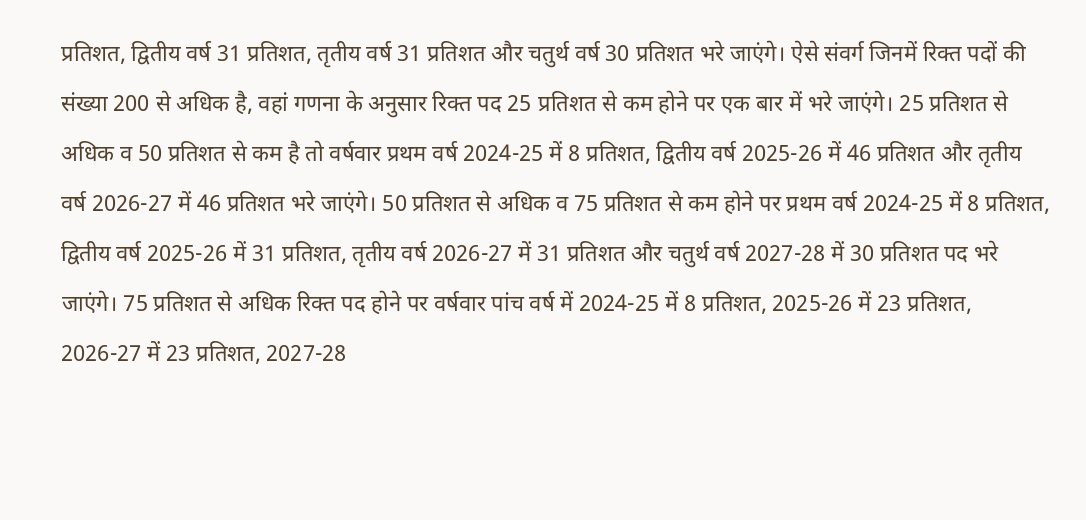प्रतिशत, द्वितीय वर्ष 31 प्रतिशत, तृतीय वर्ष 31 प्रतिशत और चतुर्थ वर्ष 30 प्रतिशत भरे जाएंगे। ऐसे संवर्ग जिनमें रिक्त पदों की संख्या 200 से अधिक है, वहां गणना के अनुसार रिक्त पद 25 प्रतिशत से कम होने पर एक बार में भरे जाएंगे। 25 प्रतिशत से अधिक व 50 प्रतिशत से कम है तो वर्षवार प्रथम वर्ष 2024-25 में 8 प्रतिशत, द्वितीय वर्ष 2025-26 में 46 प्रतिशत और तृतीय वर्ष 2026-27 में 46 प्रतिशत भरे जाएंगे। 50 प्रतिशत से अधिक व 75 प्रतिशत से कम होने पर प्रथम वर्ष 2024-25 में 8 प्रतिशत, द्वितीय वर्ष 2025-26 में 31 प्रतिशत, तृतीय वर्ष 2026-27 में 31 प्रतिशत और चतुर्थ वर्ष 2027-28 में 30 प्रतिशत पद भरे जाएंगे। 75 प्रतिशत से अधिक रिक्त पद होने पर वर्षवार पांच वर्ष में 2024-25 में 8 प्रतिशत, 2025-26 में 23 प्रतिशत, 2026-27 में 23 प्रतिशत, 2027-28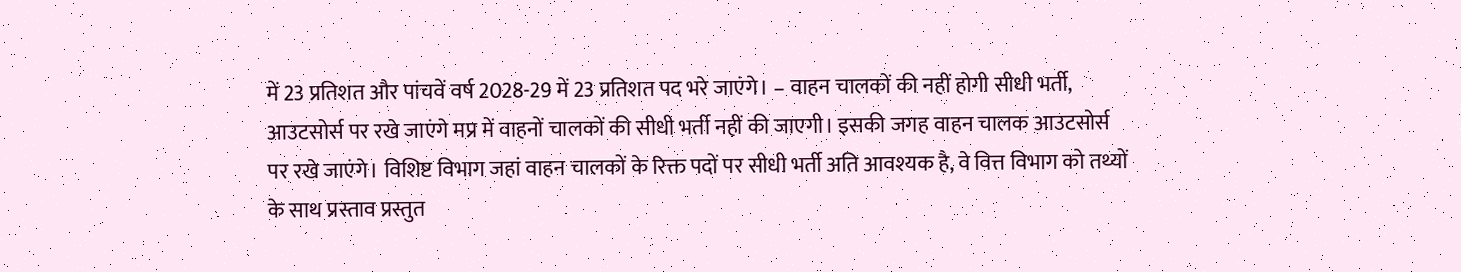में 23 प्रतिशत और पांचवें वर्ष 2028-29 में 23 प्रतिशत पद भरे जाएंगे। – वाहन चालकों की नहीं होगी सीधी भर्ती, आउटसोर्स पर रखे जाएंगे मप्र में वाहनों चालकों की सीधी भर्ती नहीं की जाएगी। इसकी जगह वाहन चालक आउटसोर्स पर रखे जाएंगे। विशिष्ट विभाग जहां वाहन चालकों के रिक्त पदों पर सीधी भर्ती अति आवश्यक है, वे वित्त विभाग को तथ्यों के साथ प्रस्ताव प्रस्तुत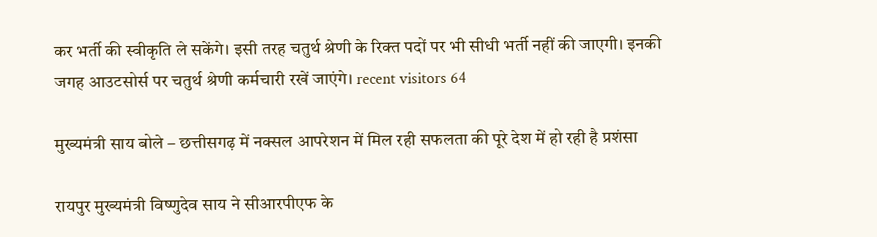कर भर्ती की स्वीकृति ले सकेंगे। इसी तरह चतुर्थ श्रेणी के रिक्त पदों पर भी सीधी भर्ती नहीं की जाएगी। इनकी जगह आउटसोर्स पर चतुर्थ श्रेणी कर्मचारी रखें जाएंगे। recent visitors 64

मुख्यमंत्री साय बोले – छत्तीसगढ़ में नक्सल आपरेशन में मिल रही सफलता की पूरे देश में हो रही है प्रशंसा

रायपुर मुख्यमंत्री विष्णुदेव साय ने सीआरपीएफ के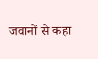जवानों से कहा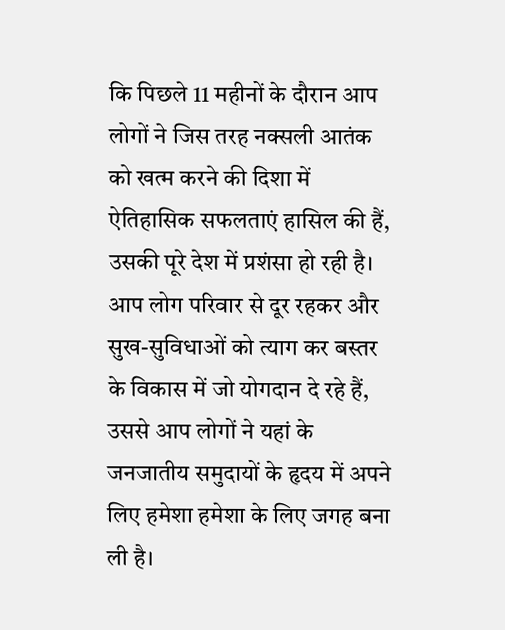कि पिछले 11 महीनों के दौरान आप लोगों ने जिस तरह नक्सली आतंक को खत्म करने की दिशा में ऐतिहासिक सफलताएं हासिल की हैं, उसकी पूरे देश में प्रशंसा हो रही है। आप लोग परिवार से दूर रहकर और सुख-सुविधाओं को त्याग कर बस्तर के विकास में जो योगदान दे रहे हैं, उससे आप लोगों ने यहां के जनजातीय समुदायों के हृदय में अपने लिए हमेशा हमेशा के लिए जगह बना ली है।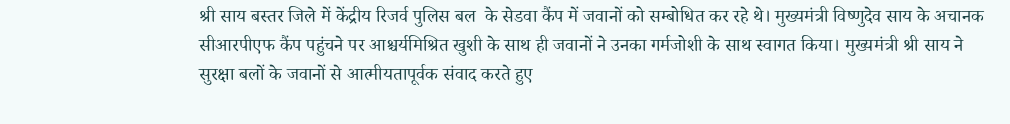श्री साय बस्तर जिले में केंद्रीय रिजर्व पुलिस बल  के सेडवा कैंप में जवानों को सम्बोधित कर रहे थे। मुख्यमंत्री विष्णुदेव साय के अचानक सीआरपीएफ कैंप पहुंचने पर आश्चर्यमिश्रित खुशी के साथ ही जवानों ने उनका गर्मजोशी के साथ स्वागत किया। मुख्यमंत्री श्री साय ने सुरक्षा बलों के जवानों से आत्मीयतापूर्वक संवाद करते हुए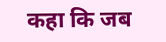कहा कि जब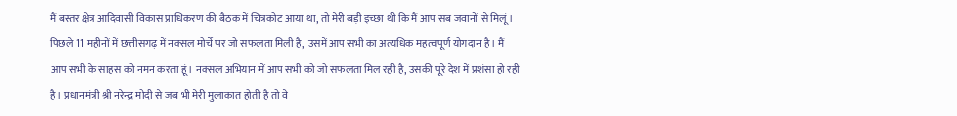मैं बस्तर क्षेत्र आदिवासी विकास प्राधिकरण की बैठक में चित्रकोट आया था, तो मेरी बड़ी इच्छा थी कि मैं आप सब जवानों से मिलूं। पिछले 11 महीनों में छत्तीसगढ़ में नक्सल मोर्चे पर जो सफलता मिली है, उसमें आप सभी का अत्यधिक महत्वपूर्ण योगदान है। मैं आप सभी के साहस को नमन करता हूं। नक्सल अभियान में आप सभी को जो सफलता मिल रही है, उसकी पूरे देश में प्रशंसा हो रही है। प्रधानमंत्री श्री नरेन्द्र मोदी से जब भी मेरी मुलाकात होती है तो वे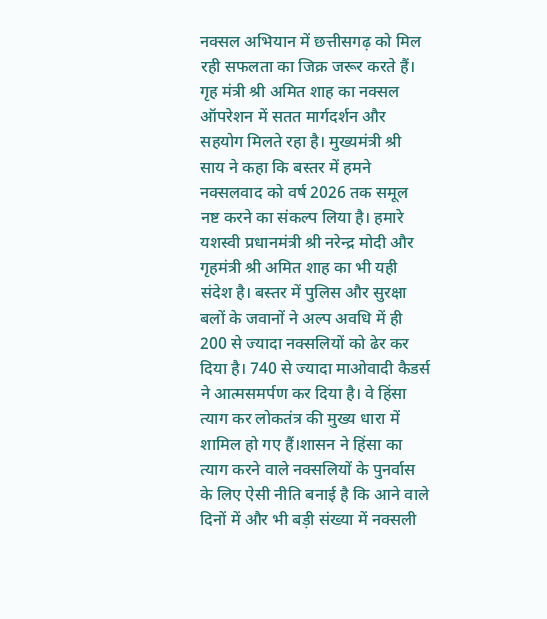नक्सल अभियान में छत्तीसगढ़ को मिल रही सफलता का जिक्र जरूर करते हैं। गृह मंत्री श्री अमित शाह का नक्सल ऑपरेशन में सतत मार्गदर्शन और सहयोग मिलते रहा है। मुख्यमंत्री श्री साय ने कहा कि बस्तर में हमने नक्सलवाद को वर्ष 2026 तक समूल नष्ट करने का संकल्प लिया है। हमारे यशस्वी प्रधानमंत्री श्री नरेन्द्र मोदी और गृहमंत्री श्री अमित शाह का भी यही संदेश है। बस्तर में पुलिस और सुरक्षा बलों के जवानों ने अल्प अवधि में ही 200 से ज्यादा नक्सलियों को ढेर कर दिया है। 740 से ज्यादा माओवादी कैडर्स ने आत्मसमर्पण कर दिया है। वे हिंसा त्याग कर लोकतंत्र की मुख्य धारा में शामिल हो गए हैं।शासन ने हिंसा का त्याग करने वाले नक्सलियों के पुनर्वास के लिए ऐसी नीति बनाई है कि आने वाले दिनों में और भी बड़ी संख्या में नक्सली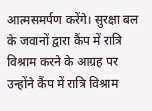आत्मसमर्पण करेंगे। सुरक्षा बल के जवानों द्वारा कैंप में रात्रि विश्राम करने के आग्रह पर उन्होंने कैंप में रात्रि विश्राम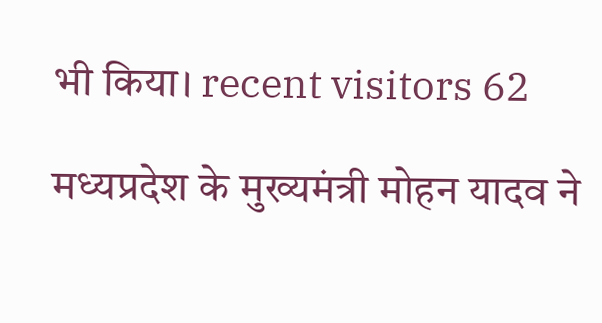भी किया। recent visitors 62

मध्यप्रदेश के मुख्यमंत्री मोहन यादव ने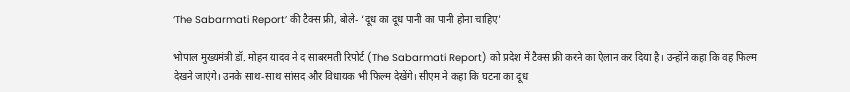‘The Sabarmati Report’ की टैक्स फ्री, बोले- ‘दूध का दूध पानी का पानी होना चाहिए’

भोपाल मुख्यमंत्री डॉ. मोहन यादव ने द साबरमती रिपोर्ट (The Sabarmati Report) को प्रदेश में टैक्स फ्री करने का ऐलान कर दिया है। उन्होंने कहा कि वह फिल्म देखने जाएंगे। उनके साथ-साथ सांसद और विधायक भी फिल्म देखेंगे। सीएम ने कहा कि घटना का दूध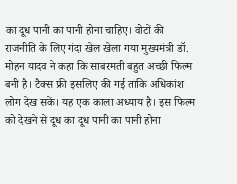का दूध पानी का पानी होना चाहिए। वोटों की राजनीति के लिए गंदा खेल खेला गया मुख्यमंत्री डॉ. मोहन यादव ने कहा कि साबरमती बहुत अच्छी फिल्म बनी है। टैक्स फ्री इसलिए की गई ताकि अधिकांश लोग देख सकें। यह एक काला अध्याय है। इस फिल्म को देखने से दूध का दूध पानी का पानी होना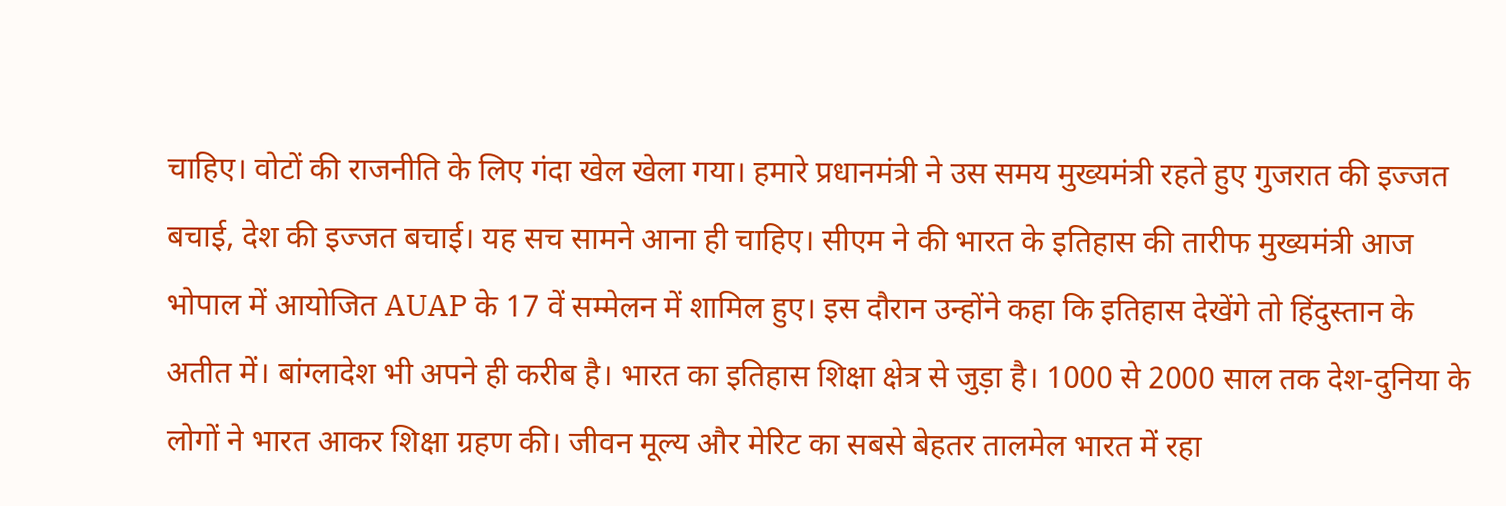चाहिए। वोटों की राजनीति के लिए गंदा खेल खेला गया। हमारे प्रधानमंत्री ने उस समय मुख्यमंत्री रहते हुए गुजरात की इज्जत बचाई, देश की इज्जत बचाई। यह सच सामने आना ही चाहिए। सीएम ने की भारत के इतिहास की तारीफ मुख्यमंत्री आज भोपाल में आयोजित AUAP के 17 वें सम्मेलन में शामिल हुए। इस दौरान उन्होंने कहा कि इतिहास देखेंगे तो हिंदुस्तान के अतीत में। बांग्लादेश भी अपने ही करीब है। भारत का इतिहास शिक्षा क्षेत्र से जुड़ा है। 1000 से 2000 साल तक देश-दुनिया के लोगों ने भारत आकर शिक्षा ग्रहण की। जीवन मूल्य और मेरिट का सबसे बेहतर तालमेल भारत में रहा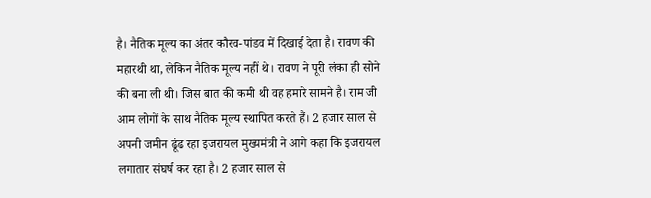है। नैतिक मूल्य का अंतर कौरव-पांडव में दिखाई देता है। रावण की महारथी था, लेकिन नैतिक मूल्य नहीं थे। रावण ने पूरी लंका ही सोने की बना ली थी। जिस बात की कमी थी वह हमारे सामने है। राम जी आम लोगों के साथ नैतिक मूल्य स्थापित करते हैं। 2 हजार साल से अपनी जमीन ढूंढ रहा इजरायल मुख्यमंत्री ने आगे कहा कि इजरायल लगातार संघर्ष कर रहा है। 2 हजार साल से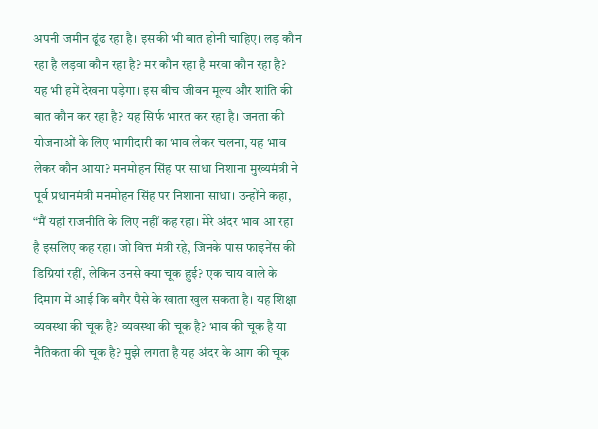अपनी जमीन ढूंढ रहा है। इसकी भी बात होनी चाहिए। लड़ कौन रहा है लड़वा कौन रहा है? मर कौन रहा है मरवा कौन रहा है? यह भी हमें देखना पड़ेगा। इस बीच जीवन मूल्य और शांति की बात कौन कर रहा है? यह सिर्फ भारत कर रहा है। जनता की योजनाओं के लिए भागीदारी का भाव लेकर चलना, यह भाव लेकर कौन आया? मनमोहन सिंह पर साधा निशाना मुख्यमंत्री ने पूर्व प्रधानमंत्री मनमोहन सिंह पर निशाना साधा। उन्होंने कहा, “मैं यहां राजनीति के लिए नहीं कह रहा। मेरे अंदर भाव आ रहा है इसलिए कह रहा। जो वित्त मंत्री रहे, जिनके पास फाइनेंस की डिग्रियां रहीं, लेकिन उनसे क्या चूक हुई? एक चाय वाले के दिमाग में आई कि बगैर पैसे के खाता खुल सकता है। यह शिक्षा व्यवस्था की चूक है? व्यवस्था की चूक है? भाव की चूक है या नैतिकता की चूक है? मुझे लगता है यह अंदर के आग की चूक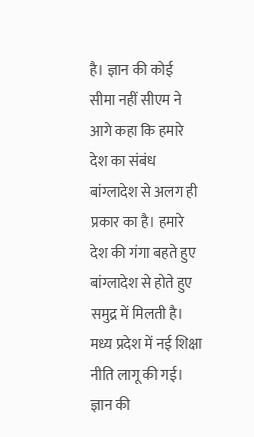है। ज्ञान की कोई सीमा नहीं सीएम ने आगे कहा कि हमारे देश का संबंध बांग्लादेश से अलग ही प्रकार का है। हमारे देश की गंगा बहते हुए बांग्लादेश से होते हुए समुद्र में मिलती है। मध्य प्रदेश में नई शिक्षा नीति लागू की गई। ज्ञान की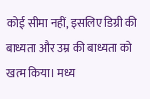कोई सीमा नहीं, इसलिए डिग्री की बाध्यता और उम्र की बाध्यता को खत्म किया। मध्य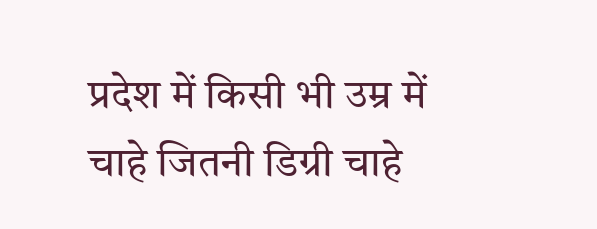प्रदेश में किसी भी उम्र में चाहे जितनी डिग्री चाहे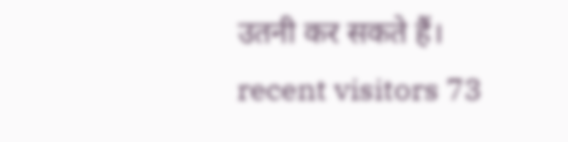उतनी कर सकते हैं। recent visitors 73